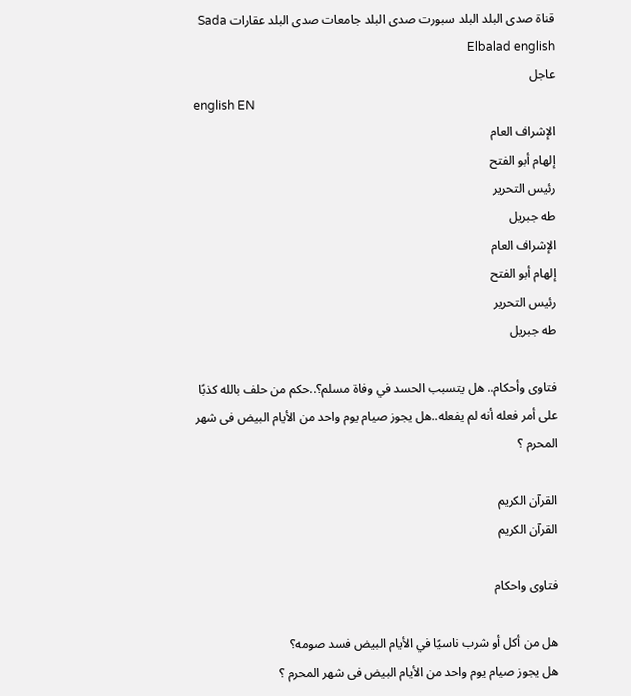قناة صدى البلد البلد سبورت صدى البلد جامعات صدى البلد عقارات Sada Elbalad english
عاجل
english EN
الإشراف العام
إلهام أبو الفتح
رئيس التحرير
طه جبريل
الإشراف العام
إلهام أبو الفتح
رئيس التحرير
طه جبريل

فتاوى وأحكام.. هل يتسبب الحسد في وفاة مسلم؟..حكم من حلف بالله كذبًا على أمر فعله أنه لم يفعله..هل يجوز صيام يوم واحد من الأيام البيض فى شهر المحرم ؟

القرآن الكريم
القرآن الكريم

فتاوى واحكام

هل من أكل أو شرب ناسيًا في الأيام البيض فسد صومه؟
هل يجوز صيام يوم واحد من الأيام البيض فى شهر المحرم ؟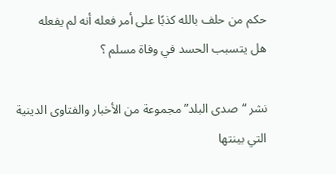حكم من حلف بالله كذبًا على أمر فعله أنه لم يفعله
هل يتسبب الحسد في وفاة مسلم ؟

نشر “صدى البلد” مجموعة من الأخبار والفتاوى الدينية التي بينتها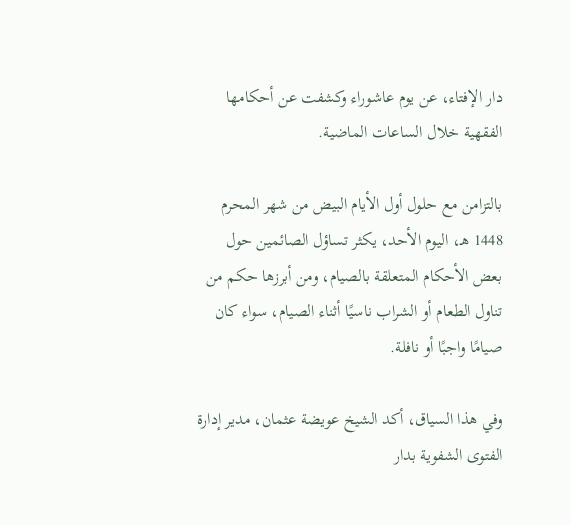دار الإفتاء، عن يوم عاشوراء وكشفت عن أحكامها الفقهية خلال الساعات الماضية.

بالتزامن مع حلول أول الأيام البيض من شهر المحرم 1448 هـ، اليوم الأحد، يكثر تساؤل الصائمين حول بعض الأحكام المتعلقة بالصيام، ومن أبرزها حكم من تناول الطعام أو الشراب ناسيًا أثناء الصيام، سواء كان صيامًا واجبًا أو نافلة.

وفي هذا السياق، أكد الشيخ عويضة عثمان، مدير إدارة الفتوى الشفوية بدار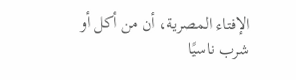الإفتاء المصرية، أن من أكل أو شرب ناسيًا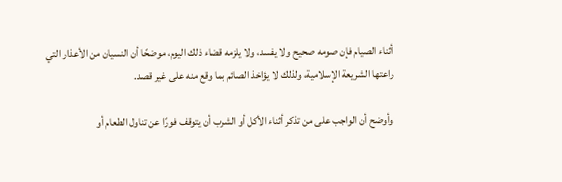أثناء الصيام فإن صومه صحيح ولا يفسد، ولا يلزمه قضاء ذلك اليوم، موضحًا أن النسيان من الأعذار التي راعتها الشريعة الإسلامية، ولذلك لا يؤاخذ الصائم بما وقع منه على غير قصد.

وأوضح أن الواجب على من تذكر أثناء الأكل أو الشرب أن يتوقف فورًا عن تناول الطعام أو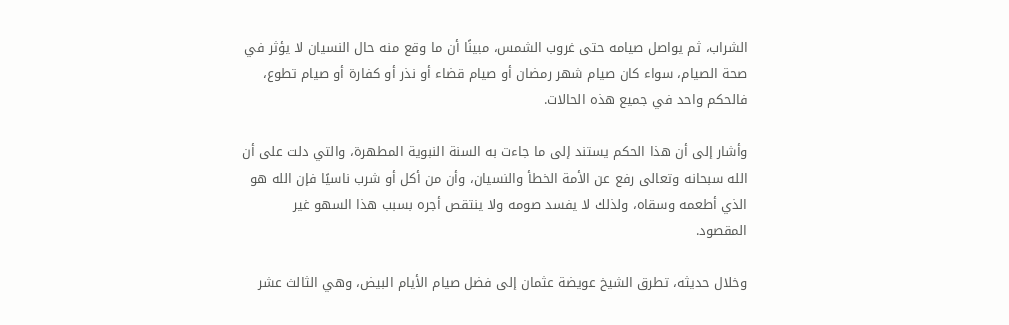الشراب، ثم يواصل صيامه حتى غروب الشمس، مبينًا أن ما وقع منه حال النسيان لا يؤثر في صحة الصيام، سواء كان صيام شهر رمضان أو صيام قضاء أو نذر أو كفارة أو صيام تطوع، فالحكم واحد في جميع هذه الحالات.

وأشار إلى أن هذا الحكم يستند إلى ما جاءت به السنة النبوية المطهرة، والتي دلت على أن الله سبحانه وتعالى رفع عن الأمة الخطأ والنسيان، وأن من أكل أو شرب ناسيًا فإن الله هو الذي أطعمه وسقاه، ولذلك لا يفسد صومه ولا ينتقص أجره بسبب هذا السهو غير المقصود.

وخلال حديثه، تطرق الشيخ عويضة عثمان إلى فضل صيام الأيام البيض، وهي الثالث عشر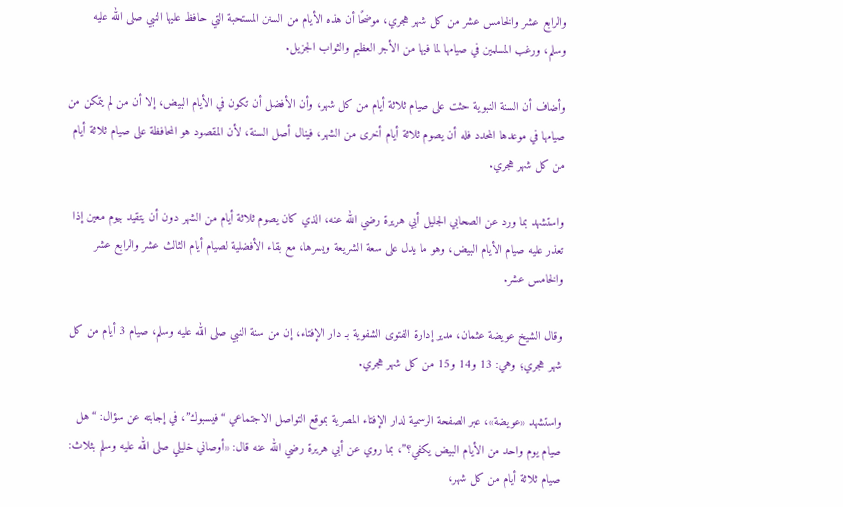والرابع عشر والخامس عشر من كل شهر هجري، موضحًا أن هذه الأيام من السنن المستحبة التي حافظ عليها النبي صلى الله عليه وسلم، ورغب المسلمين في صيامها لما فيها من الأجر العظيم والثواب الجزيل.

وأضاف أن السنة النبوية حثت على صيام ثلاثة أيام من كل شهر، وأن الأفضل أن تكون في الأيام البيض، إلا أن من لم يتمكن من صيامها في موعدها المحدد فله أن يصوم ثلاثة أيام أخرى من الشهر، فينال أصل السنة، لأن المقصود هو المحافظة على صيام ثلاثة أيام من كل شهر هجري.

واستشهد بما ورد عن الصحابي الجليل أبي هريرة رضي الله عنه، الذي كان يصوم ثلاثة أيام من الشهر دون أن يتقيد بيوم معين إذا تعذر عليه صيام الأيام البيض، وهو ما يدل على سعة الشريعة ويسرها، مع بقاء الأفضلية لصيام أيام الثالث عشر والرابع عشر والخامس عشر.

وقال الشيخ عويضة عثمان، مدير إدارة الفتوى الشفوية بـ دار الإفتاء، إن من سنة النبي صلى الله عليه وسلم، صيام 3 أيام من كل شهر هجري؛ وهي: 13 و14 و15 من كل شهر هجري.

واستشهد «عويضة»، عبر الصفحة الرسمية لدار الإفتاء المصرية بموقع التواصل الاجتماعي “فيسبوك”، في إجابته عن سؤال: “هل صيام يوم واحد من الأيام البيض يكفي؟”، بما روي عن أبي هريرة رضي الله عنه قال: «أوصاني خليلي صلى الله عليه وسلم بثلاث: صيام ثلاثة أيام من كل شهر،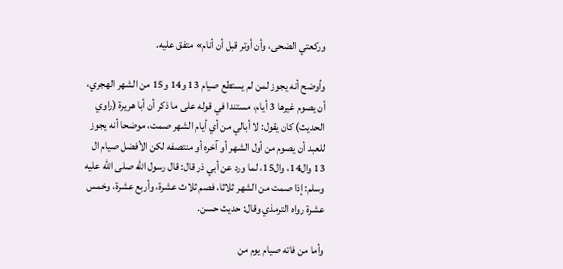وركعتي الضحى، وأن أوتر قبل أن أنام» متفق عليه.

وأوضح أنه يجوز لمن لم يستطع صيام 13 و14 و15 من الشهر الهجري، أن يصوم غيرها 3 أيام، مستندا في قوله على ما ذكر أن أبا هريرة (راوي الحديث) كان يقول: لا أبالي من أي أيام الشهر صمت، موضحا أنه يجوز للعبد أن يصوم من أول الشهر أو آخره أو منتصفه لكن الأفضل صيام ال 13 وال14، وال15، لما ورد عن أبي ذر قال: قال رسول الله صلى الله عليه وسلم: إذا صمت من الشهر ثلاثا، فصم ثلاث عشرة، وأربع عشرة، وخمس عشرة رواه الترمذي وقال: حديث حسن.

وأما من فاته صيام يوم من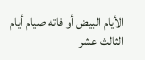الأيام البيض أو فاته صيام أيام الثالث عشر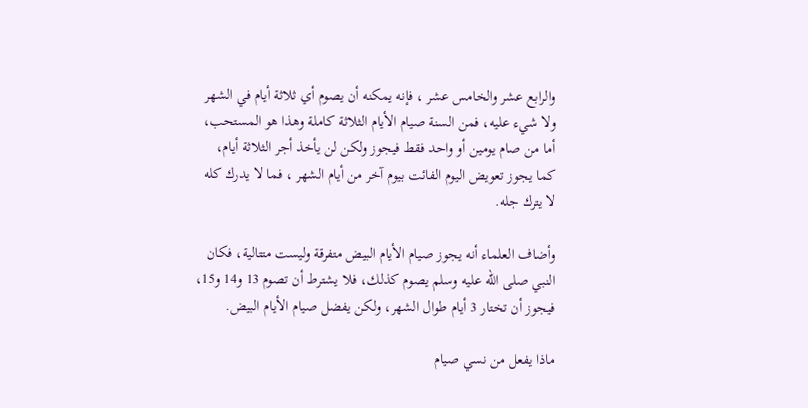والرابع عشر والخامس عشر ، فإنه يمكنه أن يصوم أي ثلاثة أيام في الشهر ولا شيء عليه، فمن السنة صيام الأيام الثلاثة كاملة وهذا هو المستحب، أما من صام يومين أو واحد فقط فيجوز ولكن لن يأخذ أجر الثلاثة أيام، كما يجوز تعويض اليوم الفائت بيوم آخر من أيام الشهر ، فما لا يدرك كله لا يترك جله.

وأضاف العلماء أنه يجوز صيام الأيام البيض متفرقة وليست متتالية، فكان النبي صلى الله عليه وسلم يصوم كذلك، فلا يشترط أن تصوم 13 و14 و15، فيجوز أن تختار 3 أيام طوال الشهر، ولكن يفضل صيام الأيام البيض.

ماذا يفعل من نسي صيام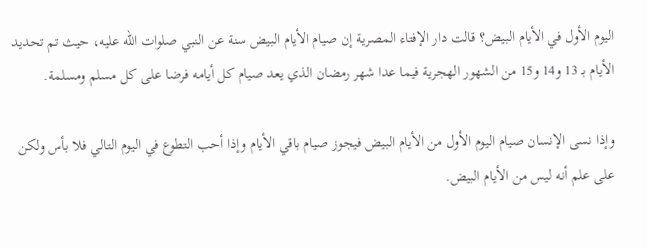اليوم الأول في الأيام البيض؟ قالت دار الإفتاء المصرية إن صيام الأيام البيض سنة عن النبي صلوات الله عليه، حيث تم تحديد الأيام بـ 13 و14 و15 من الشهور الهجرية فيما عدا شهر رمضان الذي يعد صيام كل أيامه فرضا على كل مسلم ومسلمة.

وإذا نسى الإنسان صيام اليوم الأول من الأيام البيض فيجوز صيام باقي الأيام وإذا أحب التطوع في اليوم التالي فلا بأس ولكن على علم أنه ليس من الأيام البيض.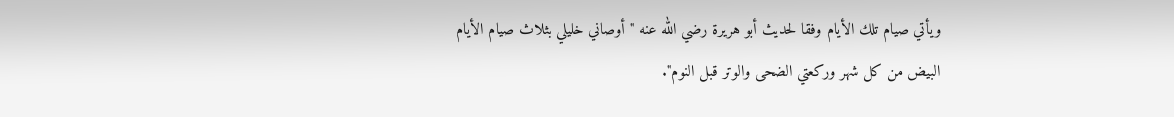ويأتي صيام تلك الأيام وفقا لحديث أبو هريرة رضي الله عنه "أوصاني خليلي بثلاث صيام الأيام البيض من كل شهر وركعتي الضحى والوتر قبل النوم".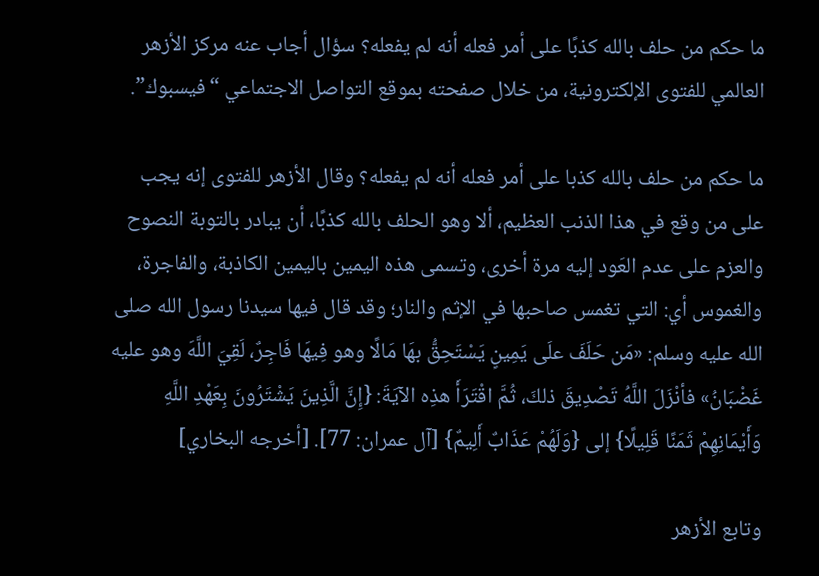ما حكم من حلف بالله كذبًا على أمر فعله أنه لم يفعله؟ سؤال أجاب عنه مركز الأزهر العالمي للفتوى الإلكترونية، من خلال صفحته بموقع التواصل الاجتماعي “فيسبوك”.

ما حكم من حلف بالله كذبا على أمر فعله أنه لم يفعله؟ وقال الأزهر للفتوى إنه يجب على من وقع في هذا الذنب العظيم، ألا وهو الحلف بالله كذبًا، أن يبادر بالتوبة النصوح والعزم على عدم العَود إليه مرة أخرى، وتسمى هذه اليمين باليمين الكاذبة، والفاجرة، والغموس أي: التي تغمس صاحبها في الإثم والنار؛ وقد قال فيها سيدنا رسول الله صلى الله عليه وسلم: «مَن حَلَفَ علَى يَمِينٍ يَسْتَحِقُّ بهَا مَالًا وهو فِيهَا فَاجِرٌ، لَقِيَ اللَّهَ وهو عليه غَضْبَانُ» فأنْزَلَ اللَّهُ تَصْدِيقَ ذلكَ، ثُمَّ اقْتَرَأَ هذِه الآيَةَ: {إِنَّ الَّذِينَ يَشْتَرُونَ بِعَهْدِ اللَّهِ وَأَيْمَانِهِمْ ثَمَنًا قَلِيلًا} إلى {وَلَهُمْ عَذَابٌ أَلِيمٌ} [آل عمران: 77]. [أخرجه البخاري]

وتابع الأزهر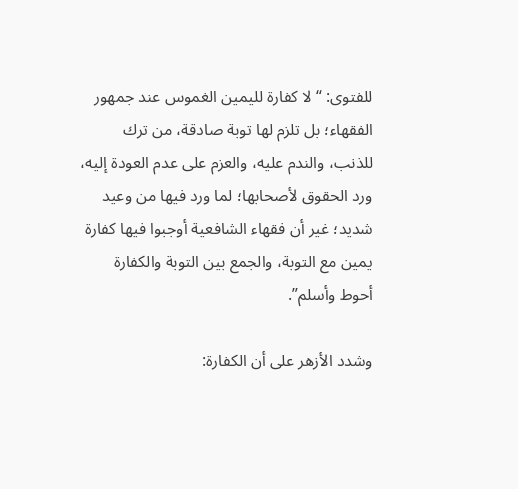للفتوى: “لا كفارة لليمين الغموس عند جمهور الفقهاء؛ بل تلزم لها توبة صادقة، من ترك للذنب، والندم عليه، والعزم على عدم العودة إليه، ورد الحقوق لأصحابها؛ لما ورد فيها من وعيد شديد؛ غير أن فقهاء الشافعية أوجبوا فيها كفارة يمين مع التوبة، والجمع بين التوبة والكفارة أحوط وأسلم”.

وشدد الأزهر على أن الكفارة: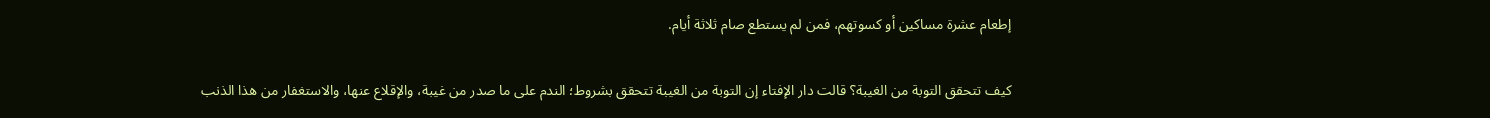إطعام عشرة مساكين أو كسوتهم، فمن لم يستطع صام ثلاثة أيام.

كيف تتحقق التوبة من الغيبة؟ قالت دار الإفتاء إن التوبة من الغيبة تتحقق بشروط؛ الندم على ما صدر من غيبة، والإقلاع عنها، والاستغفار من هذا الذنب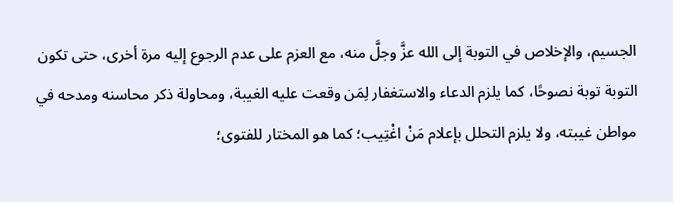الجسيم، والإخلاص في التوبة إلى الله عزَّ وجلَّ منه، مع العزم على عدم الرجوع إليه مرة أخرى، حتى تكون التوبة توبة نصوحًا، كما يلزم الدعاء والاستغفار لِمَن وقعت عليه الغيبة، ومحاولة ذكر محاسنه ومدحه في مواطن غيبته، ولا يلزم التحلل بإعلام مَنْ اغْتِيب؛ كما هو المختار للفتوى؛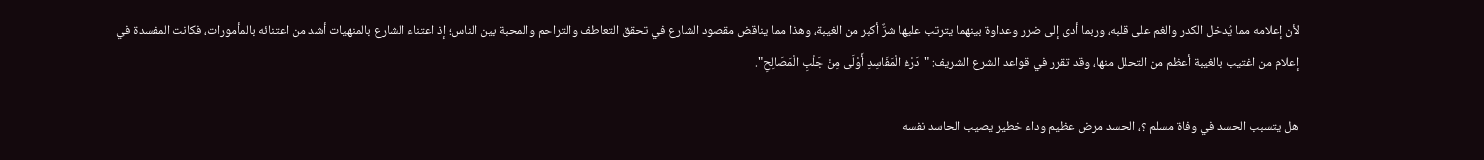لأن إعلامه مما يُدخل الكدر والغم على قلبه، وربما أدى إلى ضرر وعداوة بينهما يترتب عليها شرٌّ أكبر من الغيبة، وهذا مما يناقض مقصود الشارع في تحقق التعاطف والتراحم والمحبة بين الناس؛ إذ اعتناء الشارع بالمنهيات أشد من اعتنائه بالمأمورات، فكانت المفسدة في إعلام من اغتيب بالغيبة أعظم من التحلل منها، وقد تقرر في قواعد الشرع الشريف: "دَرْءُ الْمَفَاسِدِ أَوْلَى مِنْ جَلْبِ الْمَصَالِحِ".

هل يتسبب الحسد في وفاة مسلم ؟، الحسد مرض عظيم وداء خطير يصيب الحاسد نفسه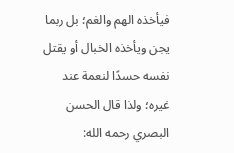فيأخذه الهم والغم؛ بل ربما يجن ويأخذه الخبال أو يقتل نفسه حسدًا لنعمة عند غيره؛ ولذا قال الحسن البصري رحمه الله: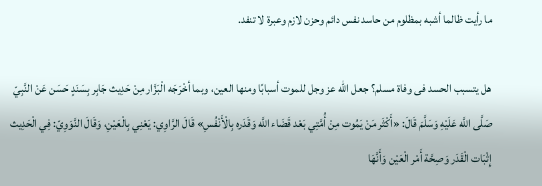ما رأيت ظالما أشبه بمظلوم من حاسد نفس دائم وحزن لازم وعبرة لا تنفد.

هل يتسبب الحسد فى وفاة مسلم؟ جعل الله عز وجل للموت أسبابًا ومنها العين، وبما أخْرَجَه الْبَزَّار مِنْ حَدِيث جَابِر بِسَنَدٍ حَسَن عَنْ النَّبِيّ صَلَّى اللَّه عَلَيْهِ وَسَلَّمَ قَالَ: «أَكْثَر مَنْ يَمُوت مِنْ أُمَّتِي بَعْد قَضَاء اللَّه وَقَدَره بِالْأَنْفُسِ» قَالَ الرَّاوِي: يَعْنِي بِالْعَيْنِ، وَقَالَ النَّوَوِيّ: فِي الْحَدِيث إِثْبَات الْقَدَر وَصِحَّة أَمْر الْعَيْن وَأَنَّهَا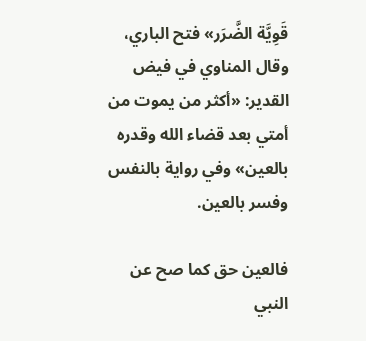قَوِيَّة الضَّرَر» فتح الباري، وقال المناوي في فيض القدير: «أكثر من يموت من أمتي بعد قضاء الله وقدره بالعين» وفي رواية بالنفس وفسر بالعين.

فالعين حق كما صح عن النبي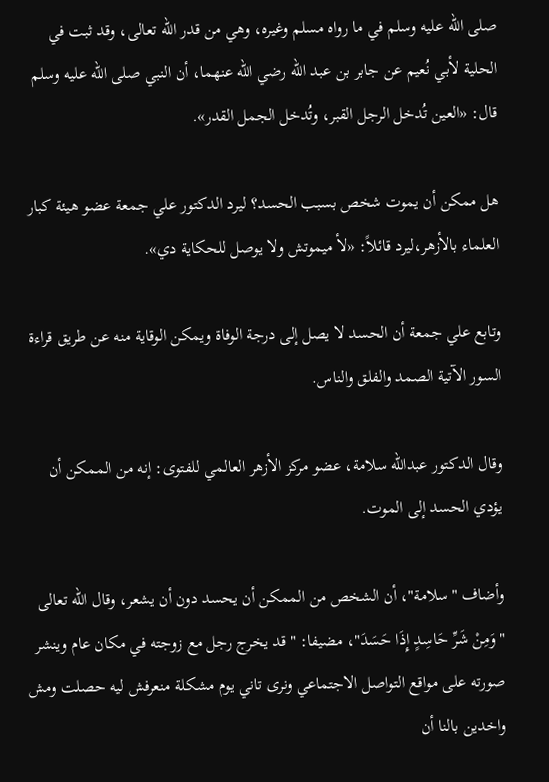صلى الله عليه وسلم في ما رواه مسلم وغيره، وهي من قدر الله تعالى، وقد ثبت في الحلية لأبي نُعيم عن جابر بن عبد الله رضي الله عنهما، أن النبي صلى الله عليه وسلم قال: «العين تُدخل الرجل القبر، وتُدخل الجمل القدر».

هل ممكن أن يموت شخص بسبب الحسد؟ ليرد الدكتور علي جمعة عضو هيئة كبار العلماء بالأزهر،ليرد قائلاً: «لأ ميموتش ولا يوصل للحكاية دي».

وتابع علي جمعة أن الحسد لا يصل إلى درجة الوفاة ويمكن الوقاية منه عن طريق قراءة السور الآتية الصمد والفلق والناس.

وقال الدكتور عبدالله سلامة، عضو مركز الأزهر العالمي للفتوى: إنه من الممكن أن يؤدي الحسد إلى الموت.

وأضاف "سلامة"، أن الشخص من الممكن أن يحسد دون أن يشعر، وقال الله تعالى "وَمِنْ شَرِّ حَاسِدٍ إِذَا حَسَدَ"، مضيفا: "قد يخرج رجل مع زوجته في مكان عام وينشر صورته على مواقع التواصل الاجتماعي ونرى تاني يوم مشكلة منعرفش ليه حصلت ومش واخدين بالنا أن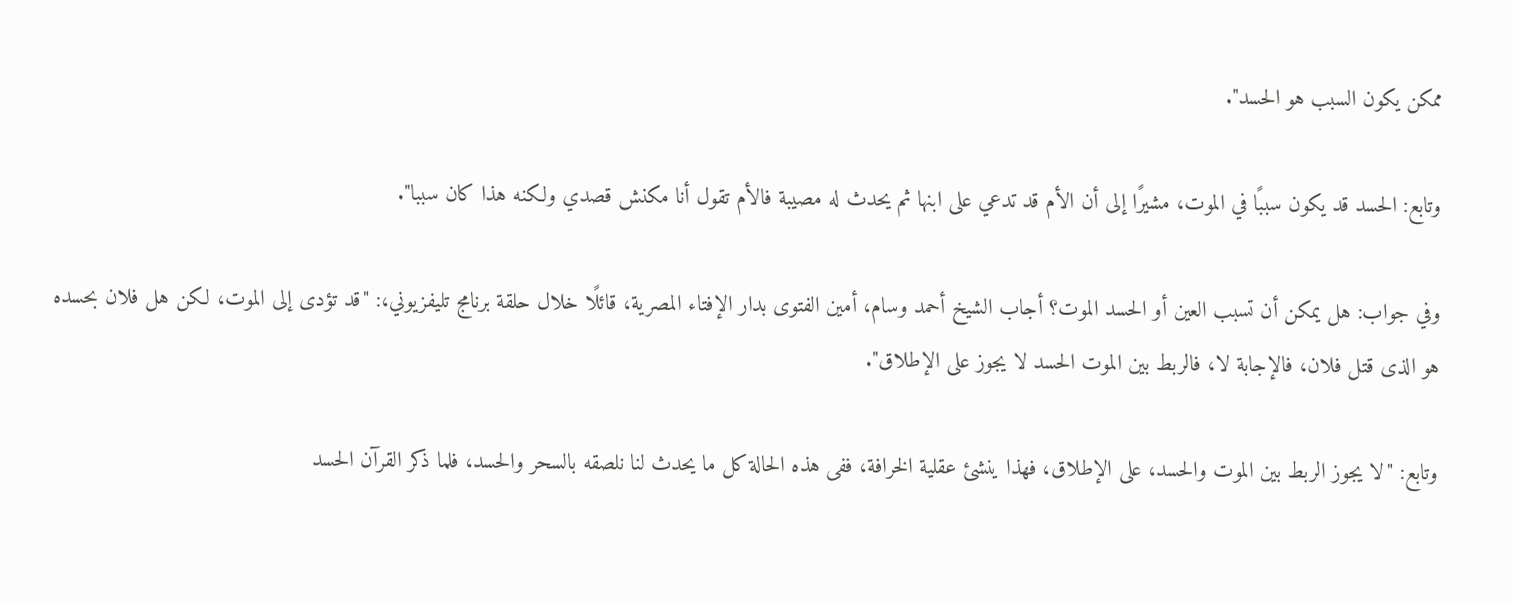ممكن يكون السبب هو الحسد".

وتابع: الحسد قد يكون سببًا في الموت، مشيرًا إلى أن الأم قد تدعي على ابنها ثم يحدث له مصيبة فالأم تقول أنا مكنش قصدي ولكنه هذا كان سببا".

وفي جواب: هل يمكن أن تسبب العين أو الحسد الموت؟ أجاب الشيخ أحمد وسام، أمين الفتوى بدار الإفتاء المصرية، قائلًا خلال حلقة برنامج تليفزيوني،: "قد تؤدى إلى الموت، لكن هل فلان بحسده هو الذى قتل فلان، فالإجابة لا، فالربط بين الموت الحسد لا يجوز على الإطلاق".

وتابع: "لا يجوز الربط بين الموت والحسد، على الإطلاق، فهذا ينشئ عقلية الخرافة، ففى هذه الحالة كل ما يحدث لنا نلصقه بالسحر والحسد، فلما ذكر القرآن الحسد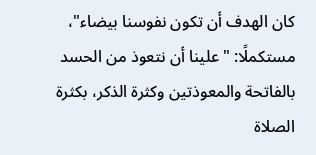كان الهدف أن تكون نفوسنا بيضاء"، مستكملًا: "علينا أن نتعوذ من الحسد بالفاتحة والمعوذتين وكثرة الذكر، بكثرة الصلاة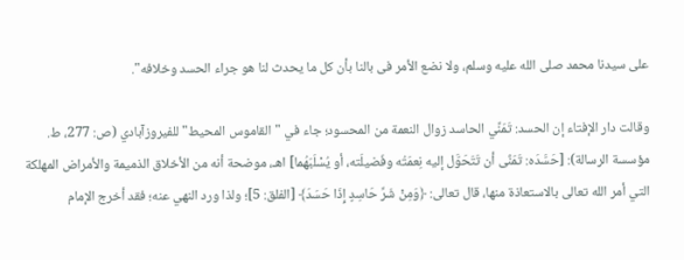على سيدنا محمد صلى الله عليه وسلم، ولا نضع الأمر فى بالنا بأن كل ما يحدث لنا هو جراء الحسد وخلافه".

وقالت دار الإفتاء إن الحسد: تَمَنِّي الحاسد زوال النعمة من المحسود؛ جاء في "القاموس المحيط" للفيروزآبادي (ص: 277، ط. مؤسسة الرسالة): [حَسَّدَه: تَمَنَّى أن تَتَحَوَّل إليه نِعمَتُه وفَضيلَته، أو يُسْلَبَهُما] اهـ، موضحة أنه من الأخلاق الذميمة والأمراض المهلكة التي أمر الله تعالى بالاستعاذة منها، قال تعالى: ﴿وَمِنْ شَرِّ حَاسِدٍ إِذَا حَسَدَ﴾ [الفلق: 5]؛ ولذا ورد النهي عنه؛ فقد أخرج الإمام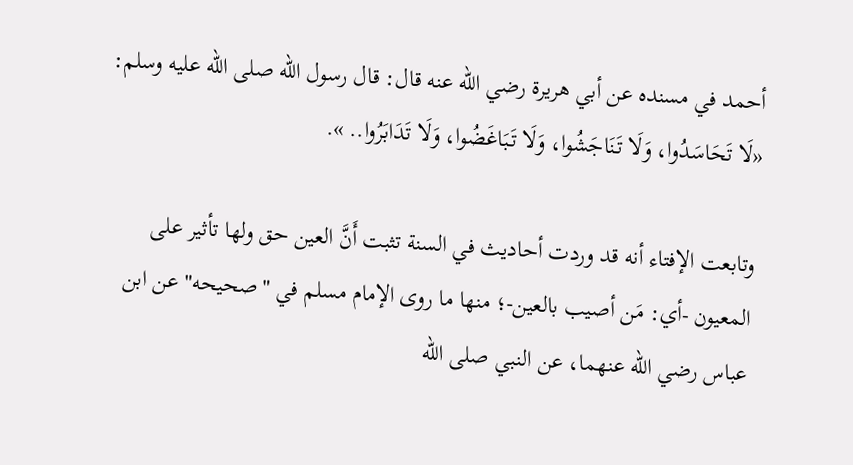أحمد في مسنده عن أبي هريرة رضي الله عنه قال: قال رسول الله صلى الله عليه وسلم: «لَا تَحَاسَدُوا، وَلَا تَنَاجَشُوا، وَلَا تَبَاغَضُوا، وَلَا تَدَابَرُوا.. ».

وتابعت الإفتاء أنه قد وردت أحاديث في السنة تثبت أَنَّ العين حق ولها تأثير على المعيون -أي: مَن أصيب بالعين-؛ منها ما روى الإمام مسلم في "صحيحه" عن ابن عباس رضي الله عنهما، عن النبي صلى الله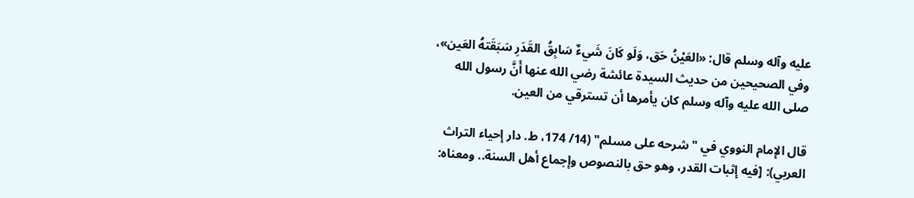عليه وآله وسلم قال: «العَيْنُ حَق، وَلَو كَانَ شَيءٌ سَابِقُ القَدَرِ سَبَقَتهُ العَين»، وفي الصحيحين من حديث السيدة عائشة رضي الله عنها أَنَّ رسول الله صلى الله عليه وآله وسلم كان يأمرها أن تسترقي من العين.

قال الإمام النووي في "شرحه على مسلم" (14/ 174، ط. دار إحياء التراث العربي): [فيه إثبات القدر، وهو حق بالنصوص وإجماع أهل السنة.. ومعناه: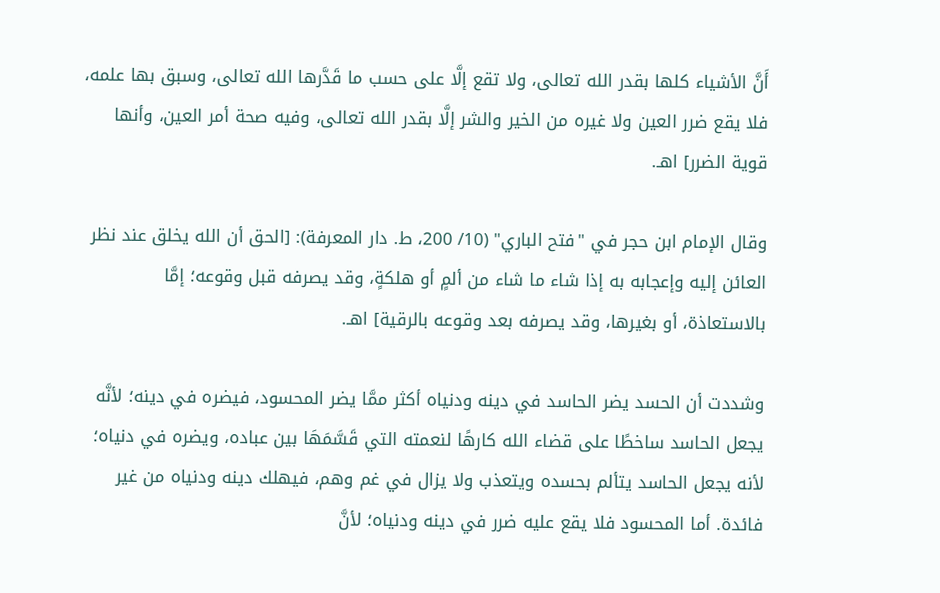أَنَّ الأشياء كلها بقدر الله تعالى، ولا تقع إلَّا على حسب ما قَدَّرها الله تعالى، وسبق بها علمه، فلا يقع ضرر العين ولا غيره من الخير والشر إلَّا بقدر الله تعالى، وفيه صحة أمر العين، وأنها قوية الضرر] اهـ.

وقال الإمام ابن حجر في "فتح الباري" (10/ 200، ط. دار المعرفة): [الحق أن الله يخلق عند نظر العائن إليه وإعجابه به إذا شاء ما شاء من ألمٍ أو هلكةٍ، وقد يصرفه قبل وقوعه؛ إمَّا بالاستعاذة، أو بغيرها، وقد يصرفه بعد وقوعه بالرقية] اهـ.

وشددت أن الحسد يضر الحاسد في دينه ودنياه أكثر ممَّا يضر المحسود، فيضره في دينه؛ لأنَّه يجعل الحاسد ساخطًا على قضاء الله كارهًا لنعمته التي قَسَّمَهَا بين عباده، ويضره في دنياه؛ لأنه يجعل الحاسد يتألم بحسده ويتعذب ولا يزال في غم وهم، فيهلك دينه ودنياه من غير فائدة. أما المحسود فلا يقع عليه ضرر في دينه ودنياه؛ لأنَّ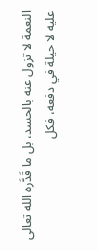النعمة لا تزول عنه بالحسد، بل ما قَدَّره الله تعالى عليه لا حيلة في دفعه، فكل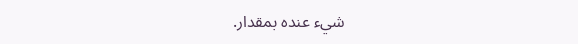شيء عنده بمقدار.